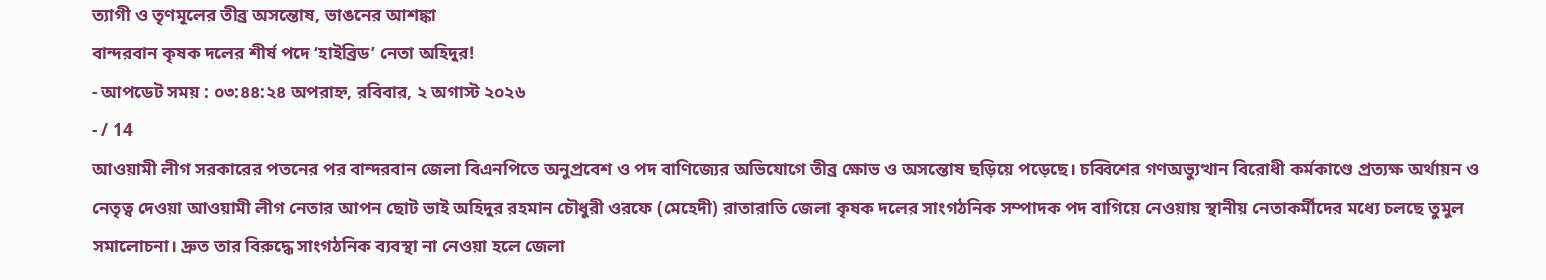ত্যাগী ও তৃণমূলের তীব্র অসন্তোষ, ভাঙনের আশঙ্কা
বান্দরবান কৃষক দলের শীর্ষ পদে ‘হাইব্রিড’ নেতা অহিদুর!
- আপডেট সময় : ০৩:৪৪:২৪ অপরাহ্ন, রবিবার, ২ অগাস্ট ২০২৬
- / 14
আওয়ামী লীগ সরকারের পতনের পর বান্দরবান জেলা বিএনপিতে অনুপ্রবেশ ও পদ বাণিজ্যের অভিযোগে তীব্র ক্ষোভ ও অসন্তোষ ছড়িয়ে পড়েছে। চব্বিশের গণঅভ্যুত্থান বিরোধী কর্মকাণ্ডে প্রত্যক্ষ অর্থায়ন ও নেতৃত্ব দেওয়া আওয়ামী লীগ নেতার আপন ছোট ভাই অহিদুর রহমান চৌধুরী ওরফে (মেহেদী) রাতারাতি জেলা কৃষক দলের সাংগঠনিক সম্পাদক পদ বাগিয়ে নেওয়ায় স্থানীয় নেতাকর্মীদের মধ্যে চলছে তুমুল সমালোচনা। দ্রুত তার বিরুদ্ধে সাংগঠনিক ব্যবস্থা না নেওয়া হলে জেলা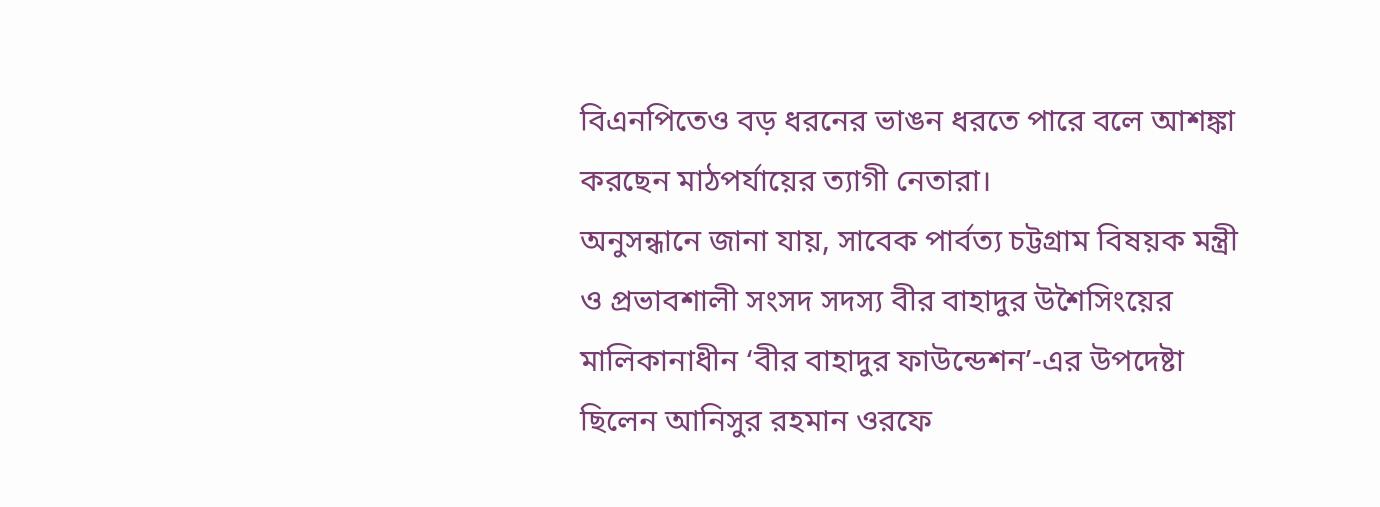বিএনপিতেও বড় ধরনের ভাঙন ধরতে পারে বলে আশঙ্কা করছেন মাঠপর্যায়ের ত্যাগী নেতারা।
অনুসন্ধানে জানা যায়, সাবেক পার্বত্য চট্টগ্রাম বিষয়ক মন্ত্রী ও প্রভাবশালী সংসদ সদস্য বীর বাহাদুর উশৈসিংয়ের মালিকানাধীন ‘বীর বাহাদুর ফাউন্ডেশন’-এর উপদেষ্টা ছিলেন আনিসুর রহমান ওরফে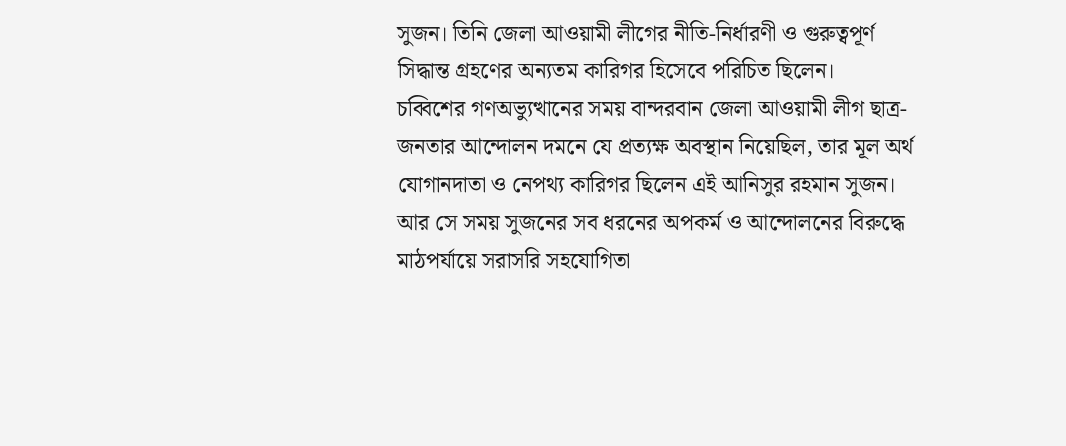সুজন। তিনি জেলা আওয়ামী লীগের নীতি-নির্ধারণী ও গুরুত্বপূর্ণ সিদ্ধান্ত গ্রহণের অন্যতম কারিগর হিসেবে পরিচিত ছিলেন।
চব্বিশের গণঅভ্যুত্থানের সময় বান্দরবান জেলা আওয়ামী লীগ ছাত্র-জনতার আন্দোলন দমনে যে প্রত্যক্ষ অবস্থান নিয়েছিল, তার মূল অর্থ যোগানদাতা ও নেপথ্য কারিগর ছিলেন এই আনিসুর রহমান সুজন। আর সে সময় সুজনের সব ধরনের অপকর্ম ও আন্দোলনের বিরুদ্ধে মাঠপর্যায়ে সরাসরি সহযোগিতা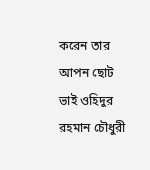করেন তার আপন ছোট ভাই ওহিদুর রহমান চৌধুরী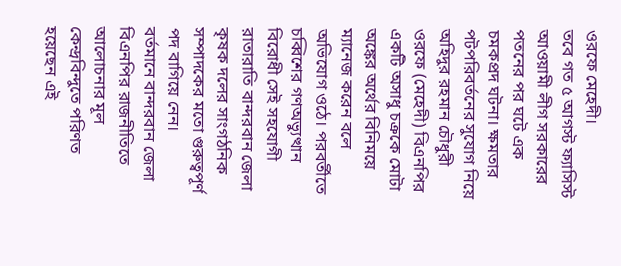ওরফে মেহেদী।
তবে গত ৫ আগস্ট ফ্যাসিস্ট আওয়ামী লীগ সরকারের পতনের পর ঘটে এক চমকপ্রদ ঘটনা। ক্ষমতার পটপরিবর্তনের সুযোগ নিয়ে অহিদুর রহমান চৌধুরী ওরফে (মেহেদী) বিএনপির একটি অসাধু চক্রকে মোটা অঙ্কের অর্থের বিনিময়ে ম্যানেজ করেন বলে অভিযোগ ওঠে। পরবর্তীতে চব্বিশের গণঅভ্যুত্থান বিরোধী সেই সহযোগী রাতারাতি বান্দরবান জেলা কৃষক দলের সাংগঠনিক সম্পাদকের মতো গুরুত্বপূর্ণ পদ বাগিয়ে নেন।
বর্তমানে বান্দরবান জেলা বিএনপির রাজনীতিতে আলোচনার মূল কেন্দ্রবিন্দুতে পরিণত হয়েছেন এই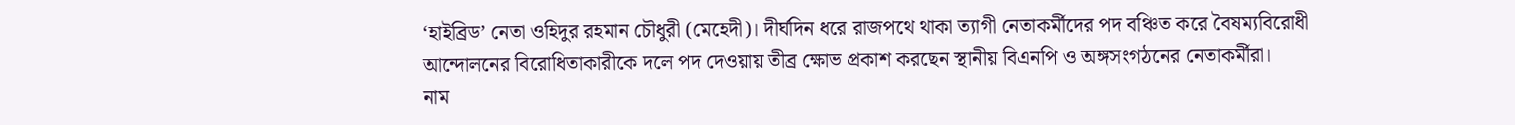‘হাইব্রিড’ নেতা ওহিদুর রহমান চৌধুরী (মেহেদী)। দীর্ঘদিন ধরে রাজপথে থাকা ত্যাগী নেতাকর্মীদের পদ বঞ্চিত করে বৈষম্যবিরোধী আন্দোলনের বিরোধিতাকারীকে দলে পদ দেওয়ায় তীব্র ক্ষোভ প্রকাশ করছেন স্থানীয় বিএনপি ও অঙ্গসংগঠনের নেতাকর্মীরা।
নাম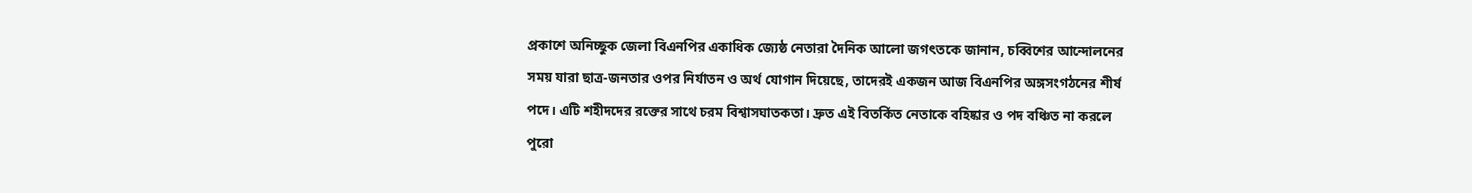প্রকাশে অনিচ্ছুক জেলা বিএনপির একাধিক জ্যেষ্ঠ নেতারা দৈনিক আলো জগৎতকে জানান, চব্বিশের আন্দোলনের সময় যারা ছাত্র-জনতার ওপর নির্যাতন ও অর্থ যোগান দিয়েছে, তাদেরই একজন আজ বিএনপির অঙ্গসংগঠনের শীর্ষ পদে। এটি শহীদদের রক্তের সাথে চরম বিশ্বাসঘাতকতা। দ্রুত এই বিতর্কিত নেতাকে বহিষ্কার ও পদ বঞ্চিত না করলে পুরো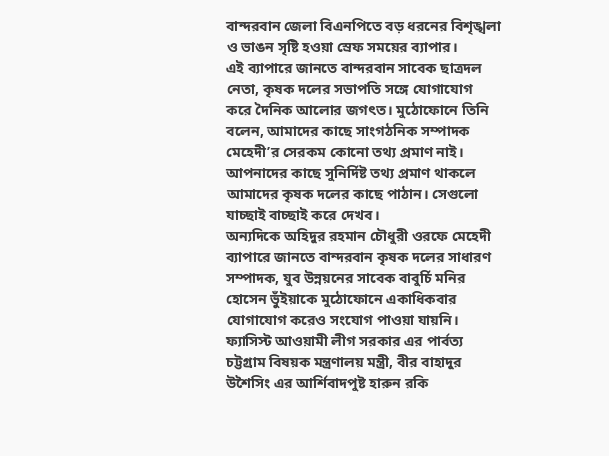বান্দরবান জেলা বিএনপিতে বড় ধরনের বিশৃঙ্খলা ও ভাঙন সৃষ্টি হওয়া স্রেফ সময়ের ব্যাপার।
এই ব্যাপারে জানতে বান্দরবান সাবেক ছাত্রদল নেতা, কৃষক দলের সভাপতি সঙ্গে যোগাযোগ করে দৈনিক আলোর জগৎত। মুঠোফোনে তিনি বলেন, আমাদের কাছে সাংগঠনিক সম্পাদক মেহেদী’র সেরকম কোনো তথ্য প্রমাণ নাই। আপনাদের কাছে সুনির্দিষ্ট তথ্য প্রমাণ থাকলে আমাদের কৃষক দলের কাছে পাঠান। সেগুলো যাচ্ছাই বাচ্ছাই করে দেখব।
অন্যদিকে অহিদুর রহমান চৌধুরী ওরফে মেহেদী ব্যাপারে জানতে বান্দরবান কৃষক দলের সাধারণ সম্পাদক, যুব উন্নয়নের সাবেক বাবুর্চি মনির হোসেন ভুঁইয়াকে মুঠোফোনে একাধিকবার যোগাযোগ করেও সংযোগ পাওয়া যায়নি। ফ্যাসিস্ট আওয়ামী লীগ সরকার এর পার্বত্য চট্টগ্রাম বিষয়ক মন্ত্রণালয় মন্ত্রী, বীর বাহাদুর উশৈসিং এর আর্শিবাদপুষ্ট হারুন রকি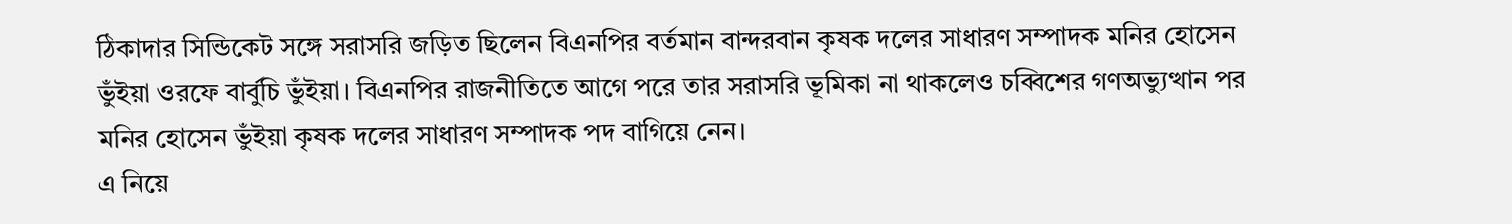ঠিকাদার সিন্ডিকেট সঙ্গে সরাসরি জড়িত ছিলেন বিএনপির বর্তমান বান্দরবান কৃষক দলের সাধারণ সম্পাদক মনির হোসেন ভুঁইয়া ওরফে বার্বুচি ভুঁইয়া। বিএনপির রাজনীতিতে আগে পরে তার সরাসরি ভূমিকা না থাকলেও চব্বিশের গণঅভ্যুত্থান পর মনির হোসেন ভুঁইয়া কৃষক দলের সাধারণ সম্পাদক পদ বাগিয়ে নেন।
এ নিয়ে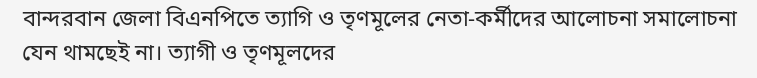বান্দরবান জেলা বিএনপিতে ত্যাগি ও তৃণমূলের নেতা-কর্মীদের আলোচনা সমালোচনা যেন থামছেই না। ত্যাগী ও তৃণমূলদের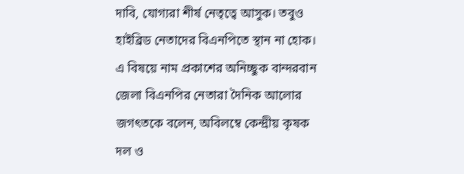দাবি, যোগ্যরা শীর্ষ নেতৃত্বে আসুক। তবুও হাইব্রিড নেতাদের বিএনপিতে স্থান না হোক।
এ বিষয়ে নাম প্রকাশের অনিচ্ছুক বান্দরবান জেলা বিএনপির নেতারা দৈনিক আলোর জগৎতকে বলেন, অবিলম্বে কেন্দ্রীয় কৃষক দল ও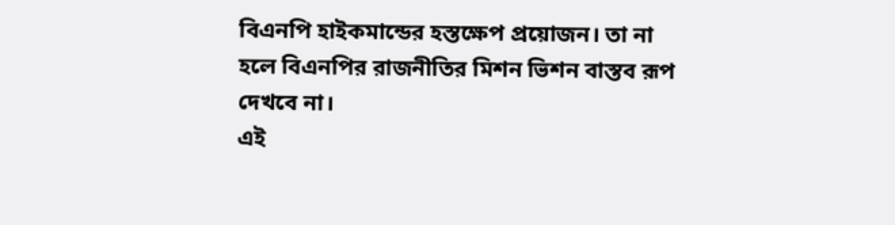বিএনপি হাইকমান্ডের হস্তক্ষেপ প্রয়োজন। তা না হলে বিএনপির রাজনীতির মিশন ভিশন বাস্তব রূপ দেখবে না।
এই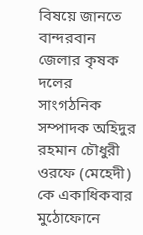বিষয়ে জানতে বান্দরবান জেলার কৃষক দলের সাংগঠনিক সম্পাদক অহিদুর রহমান চৌধুরী ওরফে (মেহেদী) কে একাধিকবার মুঠোফোনে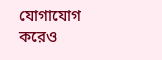যোগাযোগ করেও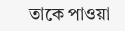তাকে পাওয়া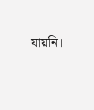যায়নি।